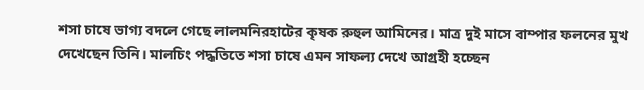শসা চাষে ভাগ্য বদলে গেছে লালমনিরহাটের কৃষক রুহুল আমিনের। মাত্র দুই মাসে বাম্পার ফলনের মুখ দেখেছেন তিনি। মালচিং পদ্ধতিতে শসা চাষে এমন সাফল্য দেখে আগ্রহী হচ্ছেন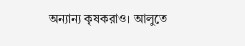অন্যান্য কৃষকরাও। আলুতে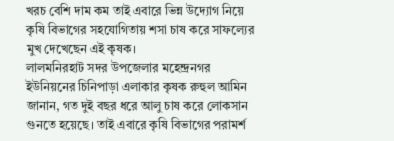খরচ বেশি দাম কম তাই এবারে ভিন্ন উদ্যোগ নিয়ে কৃষি বিভাগের সহযোগিতায় শসা চাষ করে সাফল্যের মুখ দেখেছেন এই কৃষক।
লালমনিরহাট সদর উপজেলার মহেন্দ্রনগর ইউনিয়নের চিনিপাড়া এলাকার কৃষক রুহুল আমিন জানান, গত দুই বছর ধরে আলু চাষ করে লোকসান গুনতে হয়েছে। তাই এবারে কৃষি বিভাগের পরামর্শ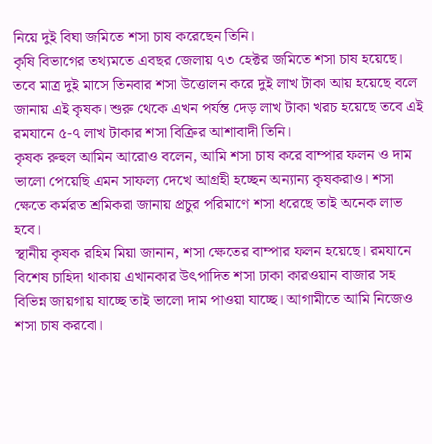নিয়ে দুই বিঘা জমিতে শসা চাষ করেছেন তিনি।
কৃষি বিভাগের তথ্যমতে এবছর জেলায় ৭৩ হেক্টর জমিতে শসা চাষ হয়েছে। তবে মাত্র দুই মাসে তিনবার শসা উত্তোলন করে দুই লাখ টাকা আয় হয়েছে বলে জানায় এই কৃষক। শুরু থেকে এখন পর্যন্ত দেড় লাখ টাকা খরচ হয়েছে তবে এই রমযানে ৫-৭ লাখ টাকার শসা বিক্রির আশাবাদী তিনি।
কৃষক রুহুল আমিন আরোও বলেন, আমি শসা চাষ করে বাম্পার ফলন ও দাম ভালো পেয়েছি এমন সাফল্য দেখে আগ্রহী হচ্ছেন অন্যান্য কৃষকরাও। শসা ক্ষেতে কর্মরত শ্রমিকরা জানায় প্রচুর পরিমাণে শসা ধরেছে তাই অনেক লাভ হবে।
স্থানীয় কৃষক রহিম মিয়া জানান, শসা ক্ষেতের বাম্পার ফলন হয়েছে। রমযানে বিশেষ চাহিদা থাকায় এখানকার উৎপাদিত শসা ঢাকা কারওয়ান বাজার সহ বিভিন্ন জায়গায় যাচ্ছে তাই ভালো দাম পাওয়া যাচ্ছে। আগামীতে আমি নিজেও শসা চাষ করবো।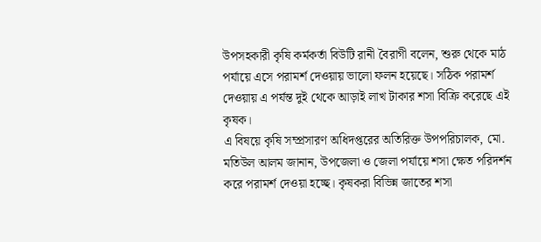উপসহকারী কৃষি কর্মকর্তা বিউটি রানী বৈরাগী বলেন, শুরু থেকে মাঠ পর্যায়ে এসে পরামর্শ দেওয়ায় ভালো ফলন হয়েছে। সঠিক পরামর্শ দেওয়ায় এ পর্যন্ত দুই থেকে আড়াই লাখ টাকার শসা বিক্রি করেছে এই কৃষক।
এ বিষয়ে কৃষি সম্প্রসারণ অধিদপ্তরের অতিরিক্ত উপপরিচালক, মো. মতিউল আলম জানান, উপজেলা ও জেলা পর্যায়ে শসা ক্ষেত পরিদর্শন করে পরামর্শ দেওয়া হচ্ছে। কৃষকরা বিভিন্ন জাতের শসা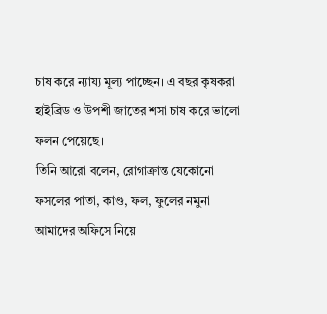চাষ করে ন্যায্য মূল্য পাচ্ছেন। এ বছর কৃষকরা হাইব্রিড ও উপশী জাতের শসা চাষ করে ভালো ফলন পেয়েছে।
তিনি আরো বলেন, রোগাক্রান্ত যেকোনো ফসলের পাতা, কাণ্ড, ফল, ফুলের নমুনা আমাদের অফিসে নিয়ে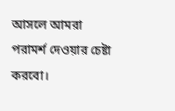আসলে আমরা পরামর্শ দেওয়ার চেষ্টা করবো।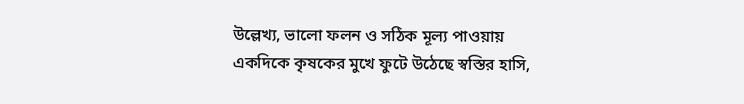উল্লেখ্য, ভালো ফলন ও সঠিক মূল্য পাওয়ায় একদিকে কৃষকের মুখে ফুটে উঠেছে স্বস্তির হাসি,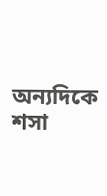অন্যদিকে শসা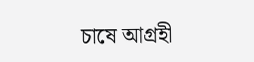চাষে আগ্রহী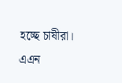হচ্ছে চাষীরা।
এএন